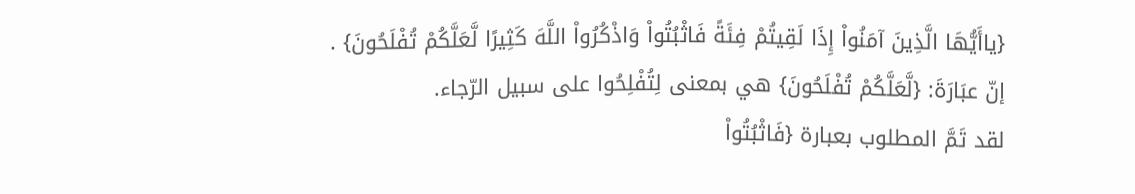{ياأَيُّهَا الَّذِينَ آمَنُواْ إِذَا لَقِيتُمْ فِئَةً فَاثْبُتُواْ وَاذْكُرُواْ اللَّهَ كَثِيرًا لَّعَلَّكُمْ تُفْلَحُونَ} .
إنّ عبَارَةَ: {لَّعَلَّكُمْ تُفْلَحُونَ} هي بمعنى لِتُفْلِحُوا على سبيل الرّجاء.
لقد تَمَّ المطلوب بعبارة {فَاثْبُتُواْ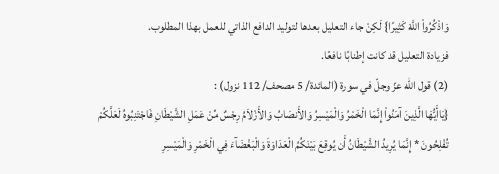وَاذْكُرُواْ اللَّهَ كَثِيرًا} لَكِنْ جاء التعليل بعدها لتوليد الدافع الذاتي للعمل بهذا المطلوب.
فزيادة التعليل قد كانت إطنابًا نافعًا.
(2) قول الله عزّ وجلّ في سورة (المائدة/ 5 مصحف/ 112 نزول) :
{يَاأَيُّهَا الَّذِينَ آمَنُواْ إِنَّمَا الْخَمْرُ وَالْمَيْسِرُ وَالأَنصَابُ وَالأَزْلاَمُ رِجْسٌ مِّنْ عَمَلِ الشَّيْطَانِ فَاجْتَنِبُوهُ لَعَلَّكُمْ تُفْلِحُونَ * إِنَّمَا يُرِيدُ الشَّيْطَانُ أَن يُوقِعَ بَيْنَكُمُ الْعَدَاوَةَ وَالْبَغْضَآءَ فِي الْخَمْرِ وَالْمَيْسِرِ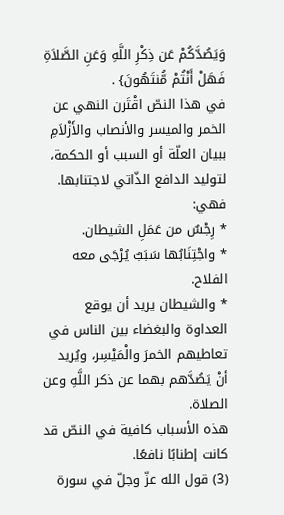وَيَصُدَّكُمْ عَن ذِكْرِ اللَّهِ وَعَنِ الصَّلاَةِ فَهَلْ أَنْتُمْ مُّنتَهُونَ} .
في هذا النصّ اقْتَرن النهي عن الخمر والميسر والأنصاب والأَزْلاَمِ ببيان العلّة أو السبب أو الحكمة، لتوليد الدافع الذّاتي لاجتنابها.
فهي:
* رِجْسٌ من عَمَلِ الشيطان.
* واجْتِنَابُها سَبَبٌ يُرْجَى معه الفلاح.
* والشيطان يريد أن يوقع العداوة والبغضاء بين الناس في تعاطيهم الخمرَ والْمَيْسِر، ويُريد أنْ يَصُدَّهم بهما عن ذكر اللَّهِ وعن الصلاة.
هذه الأسباب كافية في النصّ قد كانت إطنابًا نافعًا.
(3) قول الله عزّ وجلّ في سورة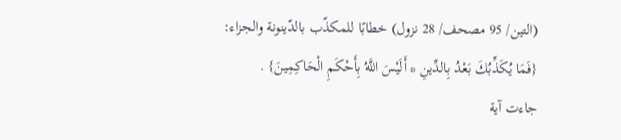(التين/ 95 مصحف/ 28 نزول) خطابًا للمكذّب بالدّينونة والجزاء:
{فَمَا يُكَذِّبُكَ بَعْدُ بِالدِّينِ * أَلَيْسَ اللَّهُ بِأَحْكَمِ الْحَاكِمِينَ} .
جاءت آية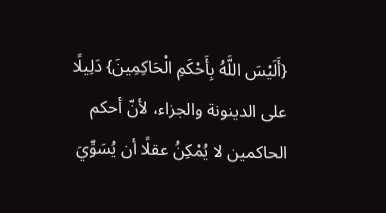{أَلَيْسَ اللَّهُ بِأَحْكَمِ الْحَاكِمِينَ} دَلِيلًا على الدينونة والجزاء، لأنّ أحكم الحاكمين لا يُمْكِنُ عقلًا أن يُسَوِّيَ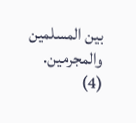بين المسلمين والمجرمين.
(4)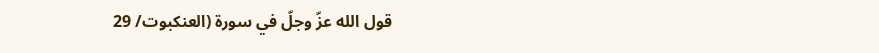قول الله عزّ وجلّ في سورة (العنكبوت/ 29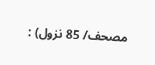مصحف/ 85 نزول) :